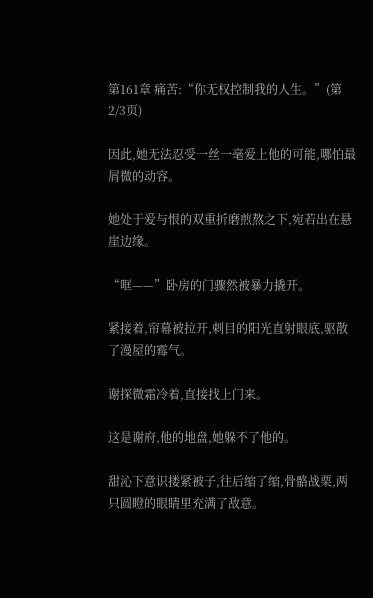第161章 痛苦:“你无权控制我的人生。”(第2/3页)

因此,她无法忍受一丝一毫爱上他的可能,哪怕最屑微的动容。

她处于爱与恨的双重折磨煎熬之下,宛若出在悬崖边缘。

“哐——”卧房的门骤然被暴力撬开。

紧接着,帘幕被拉开,刺目的阳光直射眼底,驱散了漫屋的霉气。

谢探微霜冷着,直接找上门来。

这是谢府,他的地盘,她躲不了他的。

甜沁下意识搂紧被子,往后缩了缩,骨骼战栗,两只圆瞪的眼睛里充满了敌意。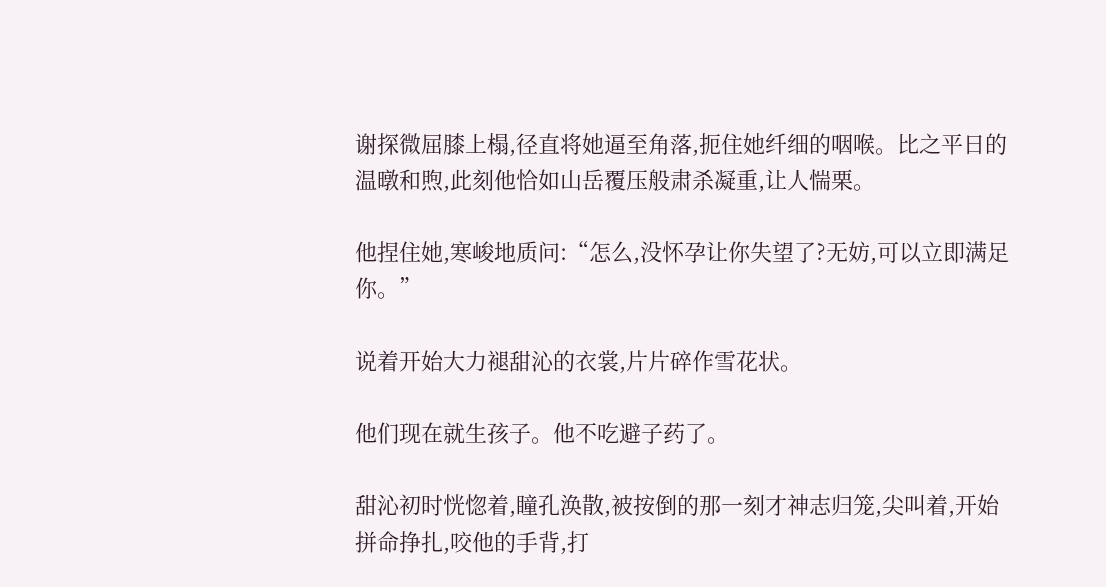谢探微屈膝上榻,径直将她逼至角落,扼住她纤细的咽喉。比之平日的温暾和煦,此刻他恰如山岳覆压般肃杀凝重,让人惴栗。

他捏住她,寒峻地质问:“怎么,没怀孕让你失望了?无妨,可以立即满足你。”

说着开始大力褪甜沁的衣裳,片片碎作雪花状。

他们现在就生孩子。他不吃避子药了。

甜沁初时恍惚着,瞳孔涣散,被按倒的那一刻才神志归笼,尖叫着,开始拼命挣扎,咬他的手背,打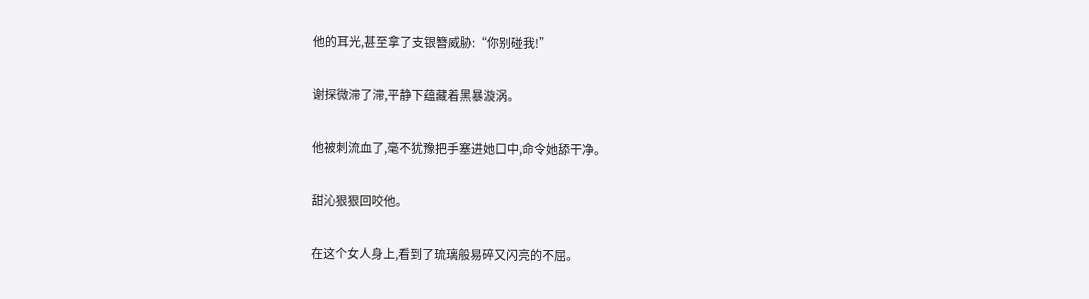他的耳光,甚至拿了支银簪威胁:“你别碰我!”

谢探微滞了滞,平静下蕴藏着黑暴漩涡。

他被刺流血了,毫不犹豫把手塞进她口中,命令她舔干净。

甜沁狠狠回咬他。

在这个女人身上,看到了琉璃般易碎又闪亮的不屈。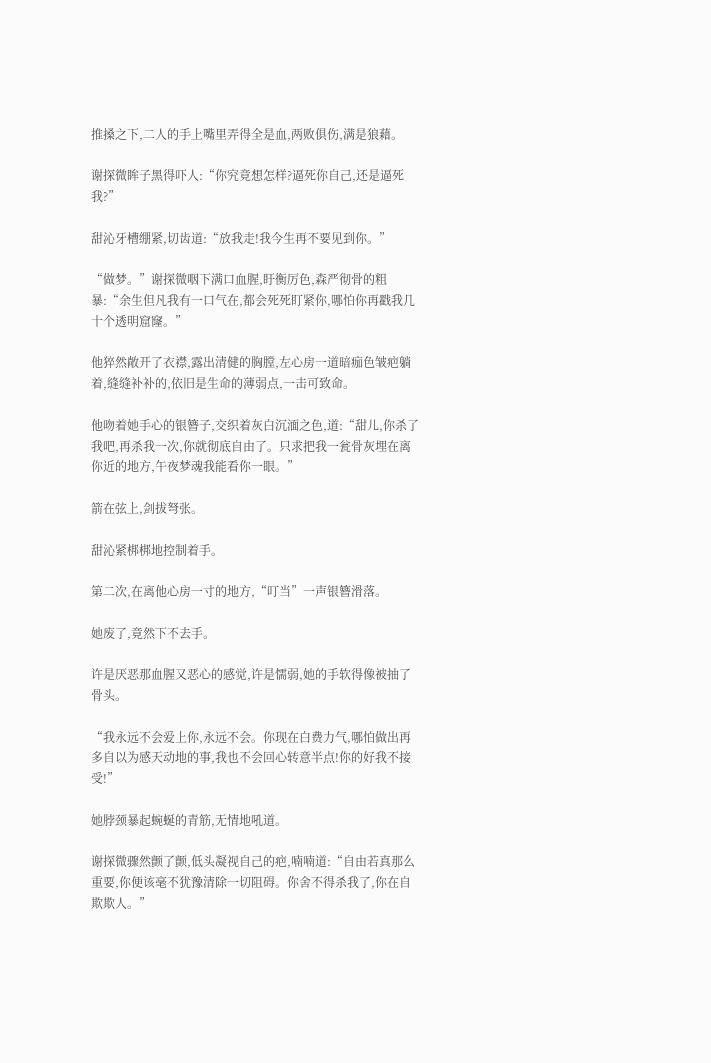推搡之下,二人的手上嘴里弄得全是血,两败俱伤,满是狼藉。

谢探微眸子黑得吓人:“你究竟想怎样?逼死你自己,还是逼死我?”

甜沁牙槽绷紧,切齿道:“放我走!我今生再不要见到你。”

“做梦。”谢探微咽下满口血腥,盱衡厉色,森严彻骨的粗暴:“余生但凡我有一口气在,都会死死盯紧你,哪怕你再戳我几十个透明窟窿。”

他猝然敞开了衣襟,露出清健的胸膛,左心房一道暗痂色皱疤躺着,缝缝补补的,依旧是生命的薄弱点,一击可致命。

他吻着她手心的银簪子,交织着灰白沉湎之色,道:“甜儿,你杀了我吧,再杀我一次,你就彻底自由了。只求把我一瓮骨灰埋在离你近的地方,午夜梦魂我能看你一眼。”

箭在弦上,剑拔弩张。

甜沁紧梆梆地控制着手。

第二次,在离他心房一寸的地方,“叮当”一声银簪滑落。

她废了,竟然下不去手。

许是厌恶那血腥又恶心的感觉,许是懦弱,她的手软得像被抽了骨头。

“我永远不会爱上你,永远不会。你现在白费力气,哪怕做出再多自以为感天动地的事,我也不会回心转意半点!你的好我不接受!”

她脖颈暴起蜿蜒的青筋,无情地吼道。

谢探微骤然颤了颤,低头凝视自己的疤,喃喃道:“自由若真那么重要,你便该毫不犹豫清除一切阻碍。你舍不得杀我了,你在自欺欺人。”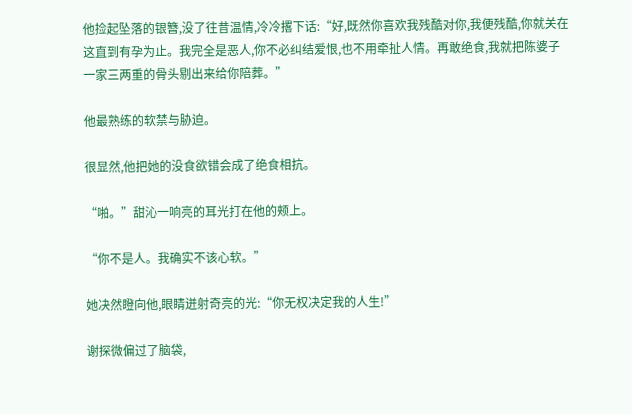他捡起坠落的银簪,没了往昔温情,冷冷撂下话:“好,既然你喜欢我残酷对你,我便残酷,你就关在这直到有孕为止。我完全是恶人,你不必纠结爱恨,也不用牵扯人情。再敢绝食,我就把陈婆子一家三两重的骨头剔出来给你陪葬。”

他最熟练的软禁与胁迫。

很显然,他把她的没食欲错会成了绝食相抗。

“啪。”甜沁一响亮的耳光打在他的颊上。

“你不是人。我确实不该心软。”

她决然瞪向他,眼睛迸射奇亮的光:“你无权决定我的人生!”

谢探微偏过了脑袋,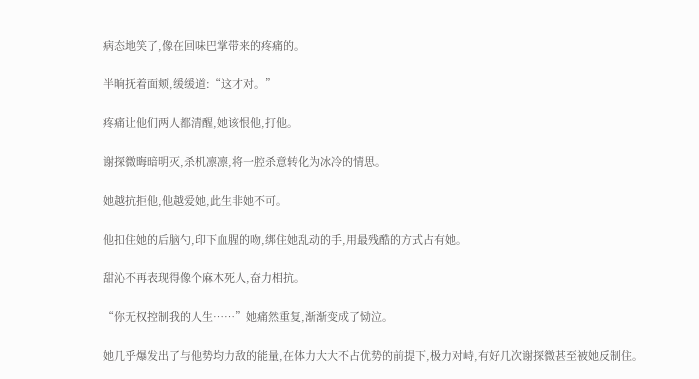病态地笑了,像在回味巴掌带来的疼痛的。

半晌抚着面颊,缓缓道:“这才对。”

疼痛让他们两人都清醒,她该恨他,打他。

谢探微晦暗明灭,杀机凛凛,将一腔杀意转化为冰冷的情思。

她越抗拒他,他越爱她,此生非她不可。

他扣住她的后脑勺,印下血腥的吻,绑住她乱动的手,用最残酷的方式占有她。

甜沁不再表现得像个麻木死人,奋力相抗。

“你无权控制我的人生……”她痛然重复,渐渐变成了恸泣。

她几乎爆发出了与他势均力敌的能量,在体力大大不占优势的前提下,极力对峙,有好几次谢探微甚至被她反制住。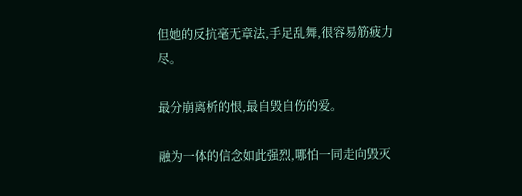但她的反抗毫无章法,手足乱舞,很容易筋疲力尽。

最分崩离析的恨,最自毁自伤的爱。

融为一体的信念如此强烈,哪怕一同走向毁灭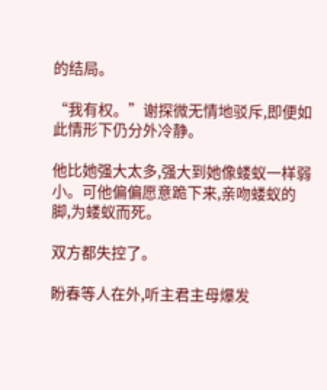的结局。

“我有权。”谢探微无情地驳斥,即便如此情形下仍分外冷静。

他比她强大太多,强大到她像蝼蚁一样弱小。可他偏偏愿意跪下来,亲吻蝼蚁的脚,为蝼蚁而死。

双方都失控了。

盼春等人在外,听主君主母爆发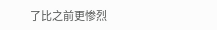了比之前更惨烈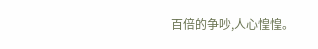百倍的争吵,人心惶惶。